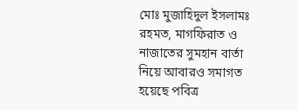মোঃ মুজাহিদুল ইসলামঃ
রহমত, মাগফিরাত ও নাজাতের সুমহান বার্তা নিয়ে আবারও সমাগত হয়েছে পবিত্র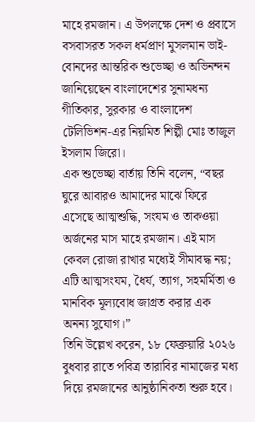মাহে রমজান। এ উপলক্ষে দেশ ও প্রবাসে বসবাসরত সকল ধর্মপ্রাণ মুসলমান ভাই-বোনদের আন্তরিক শুভেচ্ছা ও অভিনন্দন জানিয়েছেন বাংলাদেশের সুনামধন্য গীতিকার, সুরকার ও বাংলাদেশ টেলিভিশন-এর নিয়মিত শিল্পী মোঃ তাজুল ইসলাম জিরো।
এক শুভেচ্ছা বার্তায় তিনি বলেন, “বছর ঘুরে আবারও আমাদের মাঝে ফিরে এসেছে আত্মশুদ্ধি, সংযম ও তাকওয়া অর্জনের মাস মাহে রমজান। এই মাস কেবল রোজা রাখার মধ্যেই সীমাবদ্ধ নয়; এটি আত্মসংযম, ধৈর্য, ত্যাগ, সহমর্মিতা ও মানবিক মূল্যবোধ জাগ্রত করার এক অনন্য সুযোগ।”
তিনি উল্লেখ করেন, ১৮ ফেব্রুয়ারি ২০২৬ বুধবার রাতে পবিত্র তারাবির নামাজের মধ্য দিয়ে রমজানের আনুষ্ঠানিকতা শুরু হবে।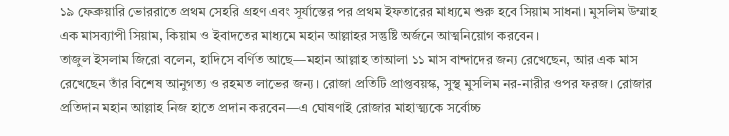১৯ ফেব্রুয়ারি ভোররাতে প্রথম সেহরি গ্রহণ এবং সূর্যাস্তের পর প্রথম ইফতারের মাধ্যমে শুরু হবে সিয়াম সাধনা। মুসলিম উম্মাহ এক মাসব্যাপী সিয়াম, কিয়াম ও ইবাদতের মাধ্যমে মহান আল্লাহর সন্তুষ্টি অর্জনে আত্মনিয়োগ করবেন।
তাজুল ইসলাম জিরো বলেন, হাদিসে বর্ণিত আছে—মহান আল্লাহ তাআলা ১১ মাস বান্দাদের জন্য রেখেছেন, আর এক মাস রেখেছেন তাঁর বিশেষ আনুগত্য ও রহমত লাভের জন্য। রোজা প্রতিটি প্রাপ্তবয়স্ক, সুস্থ মুসলিম নর-নারীর ওপর ফরজ। রোজার প্রতিদান মহান আল্লাহ নিজ হাতে প্রদান করবেন—এ ঘোষণাই রোজার মাহাত্ম্যকে সর্বোচ্চ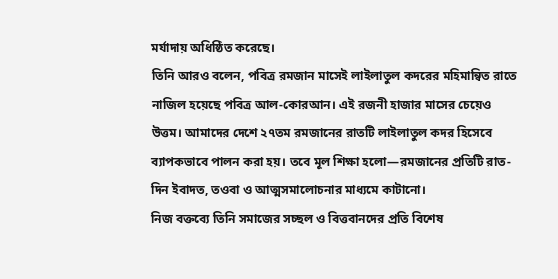মর্যাদায় অধিষ্ঠিত করেছে।
তিনি আরও বলেন, পবিত্র রমজান মাসেই লাইলাতুল কদরের মহিমান্বিত রাতে নাজিল হয়েছে পবিত্র আল-কোরআন। এই রজনী হাজার মাসের চেয়েও উত্তম। আমাদের দেশে ২৭তম রমজানের রাতটি লাইলাতুল কদর হিসেবে ব্যাপকভাবে পালন করা হয়। তবে মূল শিক্ষা হলো—রমজানের প্রতিটি রাত-দিন ইবাদত, তওবা ও আত্মসমালোচনার মাধ্যমে কাটানো।
নিজ বক্তব্যে তিনি সমাজের সচ্ছল ও বিত্তবানদের প্রতি বিশেষ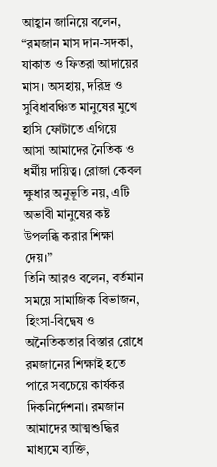আহ্বান জানিয়ে বলেন, “রমজান মাস দান-সদকা, যাকাত ও ফিতরা আদায়ের মাস। অসহায়, দরিদ্র ও সুবিধাবঞ্চিত মানুষের মুখে হাসি ফোটাতে এগিয়ে আসা আমাদের নৈতিক ও ধর্মীয় দায়িত্ব। রোজা কেবল ক্ষুধার অনুভূতি নয়, এটি অভাবী মানুষের কষ্ট উপলব্ধি করার শিক্ষা দেয়।”
তিনি আরও বলেন, বর্তমান সময়ে সামাজিক বিভাজন, হিংসা-বিদ্বেষ ও অনৈতিকতার বিস্তার রোধে রমজানের শিক্ষাই হতে পারে সবচেয়ে কার্যকর দিকনির্দেশনা। রমজান আমাদের আত্মশুদ্ধির মাধ্যমে ব্যক্তি,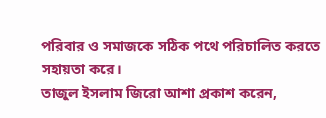পরিবার ও সমাজকে সঠিক পথে পরিচালিত করতে সহায়তা করে।
তাজুল ইসলাম জিরো আশা প্রকাশ করেন,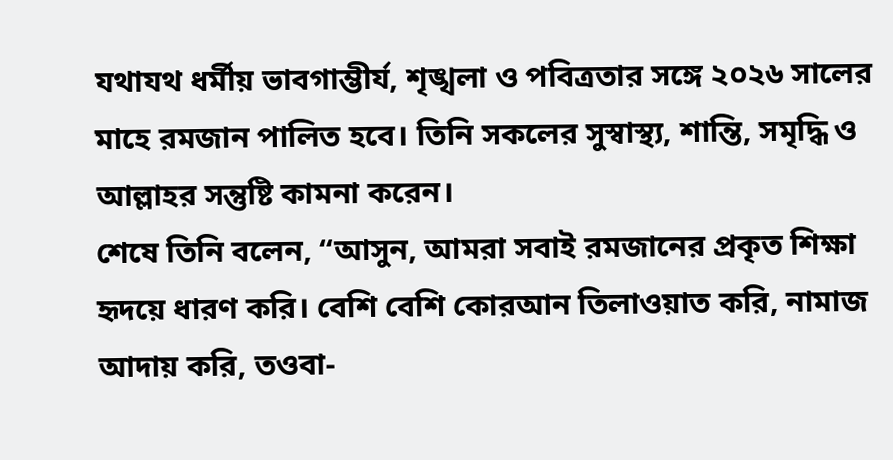যথাযথ ধর্মীয় ভাবগাম্ভীর্য, শৃঙ্খলা ও পবিত্রতার সঙ্গে ২০২৬ সালের মাহে রমজান পালিত হবে। তিনি সকলের সুস্বাস্থ্য, শান্তি, সমৃদ্ধি ও আল্লাহর সন্তুষ্টি কামনা করেন।
শেষে তিনি বলেন, “আসুন, আমরা সবাই রমজানের প্রকৃত শিক্ষা হৃদয়ে ধারণ করি। বেশি বেশি কোরআন তিলাওয়াত করি, নামাজ আদায় করি, তওবা-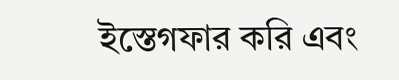ইস্তেগফার করি এবং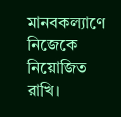মানবকল্যাণে নিজেকে নিয়োজিত রাখি।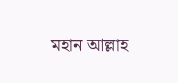মহান আল্লাহ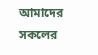আমাদের সকলের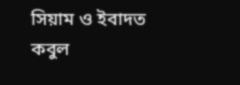সিয়াম ও ইবাদত কবুল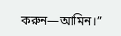করুন—আমিন।”